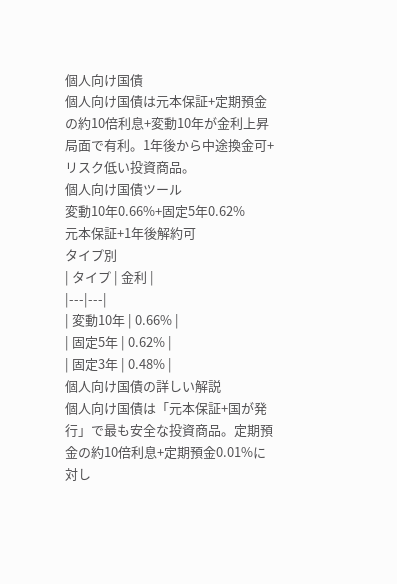個人向け国債
個人向け国債は元本保証+定期預金の約10倍利息+変動10年が金利上昇局面で有利。1年後から中途換金可+リスク低い投資商品。
個人向け国債ツール
変動10年0.66%+固定5年0.62%
元本保証+1年後解約可
タイプ別
| タイプ | 金利 |
|---|---|
| 変動10年 | 0.66% |
| 固定5年 | 0.62% |
| 固定3年 | 0.48% |
個人向け国債の詳しい解説
個人向け国債は「元本保証+国が発行」で最も安全な投資商品。定期預金の約10倍利息+定期預金0.01%に対し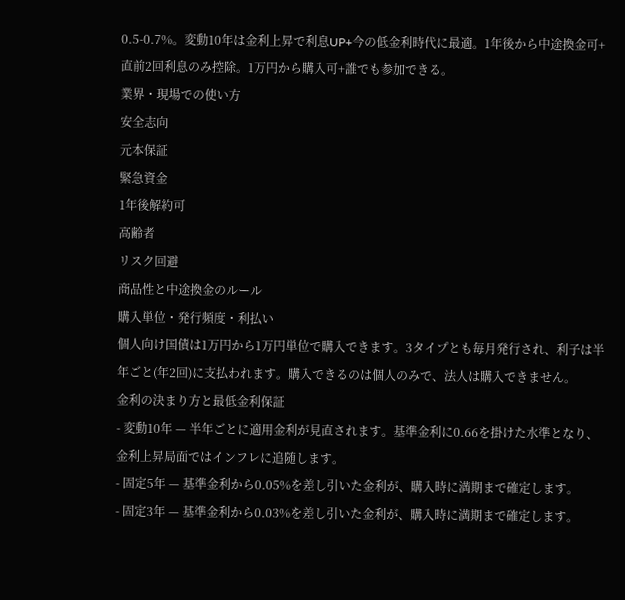0.5-0.7%。変動10年は金利上昇で利息UP+今の低金利時代に最適。1年後から中途換金可+直前2回利息のみ控除。1万円から購入可+誰でも参加できる。
業界・現場での使い方
安全志向
元本保証
緊急資金
1年後解約可
高齢者
リスク回避
商品性と中途換金のルール
購入単位・発行頻度・利払い
個人向け国債は1万円から1万円単位で購入できます。3タイプとも毎月発行され、利子は半年ごと(年2回)に支払われます。購入できるのは個人のみで、法人は購入できません。
金利の決まり方と最低金利保証
- 変動10年 — 半年ごとに適用金利が見直されます。基準金利に0.66を掛けた水準となり、金利上昇局面ではインフレに追随します。
- 固定5年 — 基準金利から0.05%を差し引いた金利が、購入時に満期まで確定します。
- 固定3年 — 基準金利から0.03%を差し引いた金利が、購入時に満期まで確定します。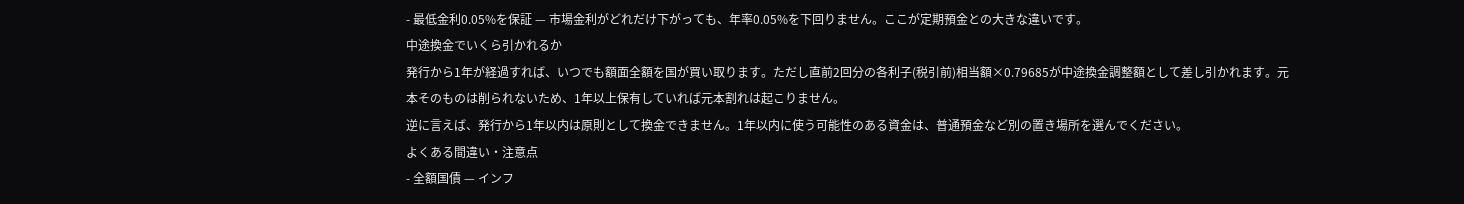- 最低金利0.05%を保証 — 市場金利がどれだけ下がっても、年率0.05%を下回りません。ここが定期預金との大きな違いです。
中途換金でいくら引かれるか
発行から1年が経過すれば、いつでも額面全額を国が買い取ります。ただし直前2回分の各利子(税引前)相当額×0.79685が中途換金調整額として差し引かれます。元本そのものは削られないため、1年以上保有していれば元本割れは起こりません。
逆に言えば、発行から1年以内は原則として換金できません。1年以内に使う可能性のある資金は、普通預金など別の置き場所を選んでください。
よくある間違い・注意点
- 全額国債 — インフ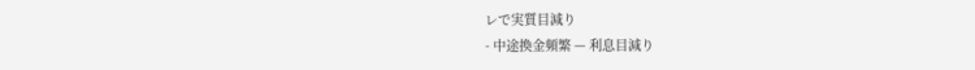レで実質目減り
- 中途換金頻繁 — 利息目減り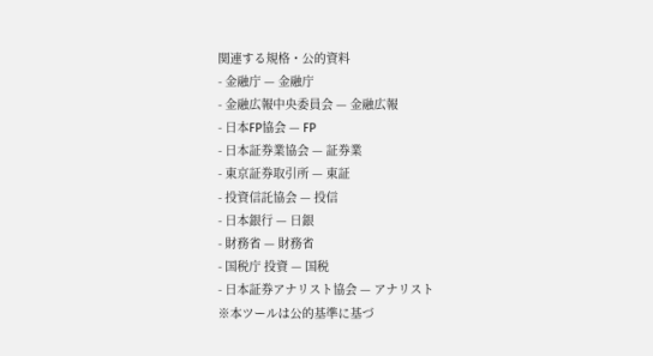関連する規格・公的資料
- 金融庁 — 金融庁
- 金融広報中央委員会 — 金融広報
- 日本FP協会 — FP
- 日本証券業協会 — 証券業
- 東京証券取引所 — 東証
- 投資信託協会 — 投信
- 日本銀行 — 日銀
- 財務省 — 財務省
- 国税庁 投資 — 国税
- 日本証券アナリスト協会 — アナリスト
※本ツールは公的基準に基づ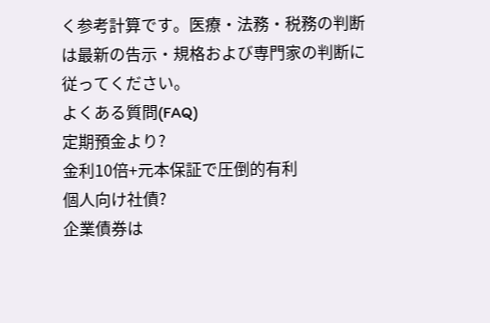く参考計算です。医療・法務・税務の判断は最新の告示・規格および専門家の判断に従ってください。
よくある質問(FAQ)
定期預金より?
金利10倍+元本保証で圧倒的有利
個人向け社債?
企業債券は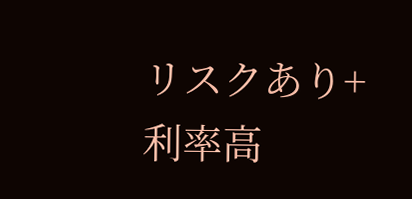リスクあり+利率高